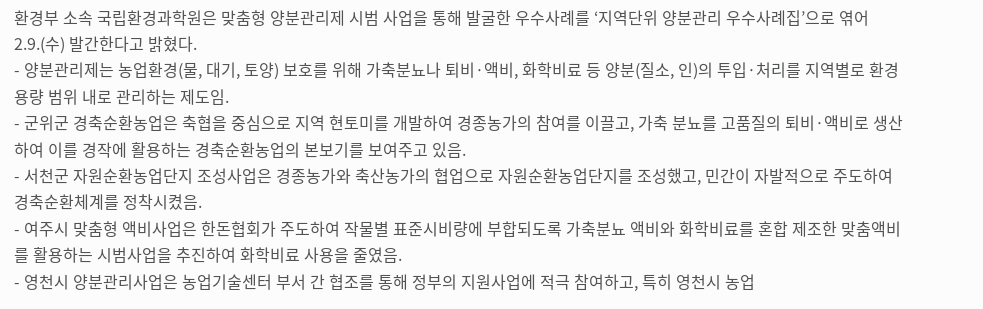환경부 소속 국립환경과학원은 맞춤형 양분관리제 시범 사업을 통해 발굴한 우수사례를 ‘지역단위 양분관리 우수사례집’으로 엮어 2.9.(수) 발간한다고 밝혔다.
- 양분관리제는 농업환경(물, 대기, 토양) 보호를 위해 가축분뇨나 퇴비·액비, 화학비료 등 양분(질소, 인)의 투입·처리를 지역별로 환경 용량 범위 내로 관리하는 제도임.
- 군위군 경축순환농업은 축협을 중심으로 지역 현토미를 개발하여 경종농가의 참여를 이끌고, 가축 분뇨를 고품질의 퇴비·액비로 생산하여 이를 경작에 활용하는 경축순환농업의 본보기를 보여주고 있음.
- 서천군 자원순환농업단지 조성사업은 경종농가와 축산농가의 협업으로 자원순환농업단지를 조성했고, 민간이 자발적으로 주도하여 경축순환체계를 정착시켰음.
- 여주시 맞춤형 액비사업은 한돈협회가 주도하여 작물별 표준시비량에 부합되도록 가축분뇨 액비와 화학비료를 혼합 제조한 맞춤액비를 활용하는 시범사업을 추진하여 화학비료 사용을 줄였음.
- 영천시 양분관리사업은 농업기술센터 부서 간 협조를 통해 정부의 지원사업에 적극 참여하고, 특히 영천시 농업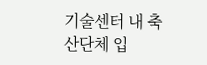기술센터 내 축산단체 입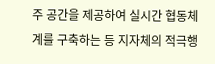주 공간을 제공하여 실시간 협동체계를 구축하는 등 지자체의 적극행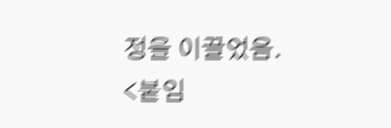정을 이끌었음.
<붙임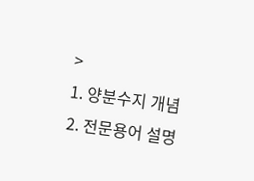>
1. 양분수지 개념
2. 전문용어 설명